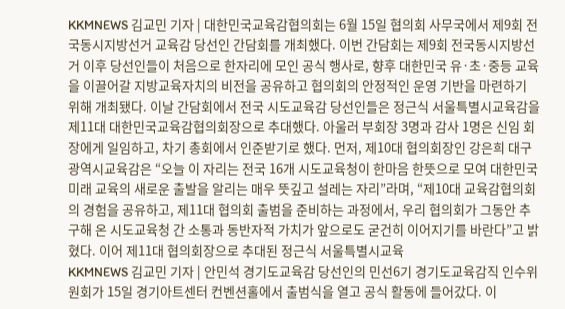KKMNEWS 김교민 기자 | 대한민국교육감협의회는 6월 15일 협의회 사무국에서 제9회 전국동시지방선거 교육감 당선인 간담회를 개최했다. 이번 간담회는 제9회 전국동시지방선거 이후 당선인들이 처음으로 한자리에 모인 공식 행사로, 향후 대한민국 유·초·중등 교육을 이끌어갈 지방교육자치의 비전을 공유하고 협의회의 안정적인 운영 기반을 마련하기 위해 개최됐다. 이날 간담회에서 전국 시도교육감 당선인들은 정근식 서울특별시교육감을 제11대 대한민국교육감협의회장으로 추대했다. 아울러 부회장 3명과 감사 1명은 신임 회장에게 일임하고, 차기 총회에서 인준받기로 했다. 먼저, 제10대 협의회장인 강은희 대구광역시교육감은 “오늘 이 자리는 전국 16개 시도교육청이 한마음 한뜻으로 모여 대한민국 미래 교육의 새로운 출발을 알리는 매우 뜻깊고 설레는 자리”라며, “제10대 교육감협의회의 경험을 공유하고, 제11대 협의회 출범을 준비하는 과정에서, 우리 협의회가 그동안 추구해 온 시도교육청 간 소통과 동반자적 가치가 앞으로도 굳건히 이어지기를 바란다”고 밝혔다. 이어 제11대 협의회장으로 추대된 정근식 서울특별시교육
KKMNEWS 김교민 기자 | 안민석 경기도교육감 당선인의 민선6기 경기도교육감직 인수위원회가 15일 경기아트센터 컨벤션홀에서 출범식을 열고 공식 활동에 들어갔다. 이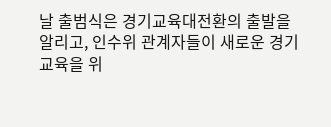날 출범식은 경기교육대전환의 출발을 알리고, 인수위 관계자들이 새로운 경기교육을 위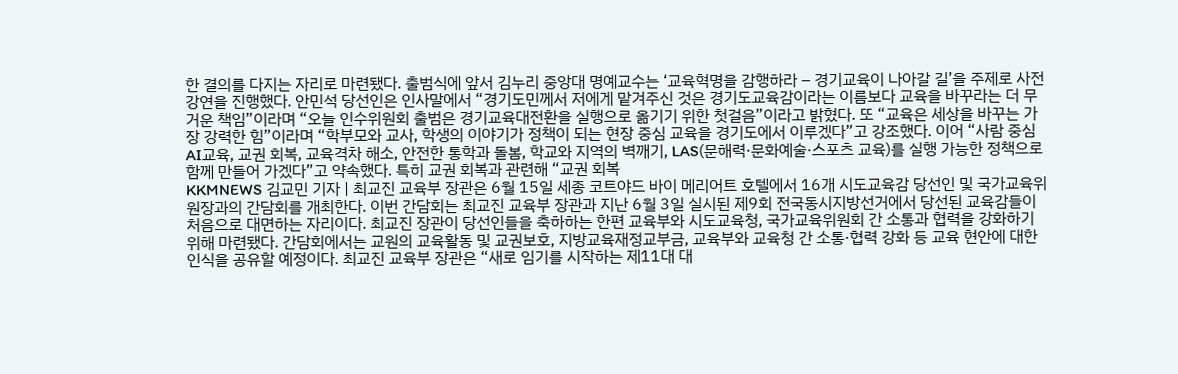한 결의를 다지는 자리로 마련됐다. 출범식에 앞서 김누리 중앙대 명예교수는 ‘교육혁명을 감행하라 – 경기교육이 나아갈 길’을 주제로 사전강연을 진행했다. 안민석 당선인은 인사말에서 “경기도민께서 저에게 맡겨주신 것은 경기도교육감이라는 이름보다 교육을 바꾸라는 더 무거운 책임”이라며 “오늘 인수위원회 출범은 경기교육대전환을 실행으로 옮기기 위한 첫걸음”이라고 밝혔다. 또 “교육은 세상을 바꾸는 가장 강력한 힘”이라며 “학부모와 교사, 학생의 이야기가 정책이 되는 현장 중심 교육을 경기도에서 이루겠다”고 강조했다. 이어 “사람 중심 AI교육, 교권 회복, 교육격차 해소, 안전한 통학과 돌봄, 학교와 지역의 벽깨기, LAS(문해력·문화예술·스포츠 교육)를 실행 가능한 정책으로 함께 만들어 가겠다”고 약속했다. 특히 교권 회복과 관련해 “교권 회복
KKMNEWS 김교민 기자 | 최교진 교육부 장관은 6월 15일 세종 코트야드 바이 메리어트 호텔에서 16개 시도교육감 당선인 및 국가교육위원장과의 간담회를 개최한다. 이번 간담회는 최교진 교육부 장관과 지난 6월 3일 실시된 제9회 전국동시지방선거에서 당선된 교육감들이 처음으로 대면하는 자리이다. 최교진 장관이 당선인들을 축하하는 한편 교육부와 시도교육청, 국가교육위원회 간 소통과 협력을 강화하기 위해 마련됐다. 간담회에서는 교원의 교육활동 및 교권보호, 지방교육재정교부금, 교육부와 교육청 간 소통·협력 강화 등 교육 현안에 대한 인식을 공유할 예정이다. 최교진 교육부 장관은 “새로 임기를 시작하는 제11대 대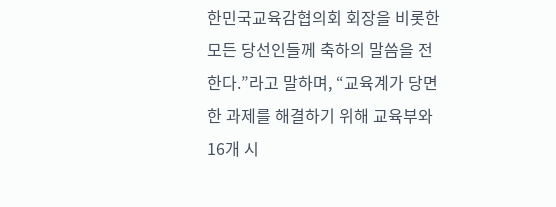한민국교육감협의회 회장을 비롯한 모든 당선인들께 축하의 말씀을 전한다.”라고 말하며, “교육계가 당면한 과제를 해결하기 위해 교육부와 16개 시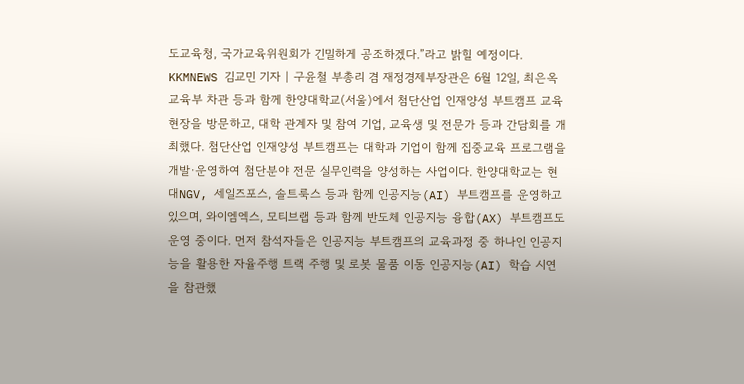도교육청, 국가교육위원회가 긴밀하게 공조하겠다.”라고 밝힐 예정이다.
KKMNEWS 김교민 기자 | 구윤철 부총리 겸 재정경제부장관은 6월 12일, 최은옥 교육부 차관 등과 함께 한양대학교(서울)에서 첨단산업 인재양성 부트캠프 교육 현장을 방문하고, 대학 관계자 및 참여 기업, 교육생 및 전문가 등과 간담회를 개최했다. 첨단산업 인재양성 부트캠프는 대학과 기업이 함께 집중교육 프로그램을 개발·운영하여 첨단분야 전문 실무인력을 양성하는 사업이다. 한양대학교는 현대NGV, 세일즈포스, 솔트룩스 등과 함께 인공지능(AI) 부트캠프를 운영하고 있으며, 와이엠엑스, 모티브랩 등과 함께 반도체 인공지능 융합(AX) 부트캠프도 운영 중이다. 먼저 참석자들은 인공지능 부트캠프의 교육과정 중 하나인 인공지능을 활용한 자율주행 트랙 주행 및 로봇 물품 이동 인공지능(AI) 학습 시연을 참관했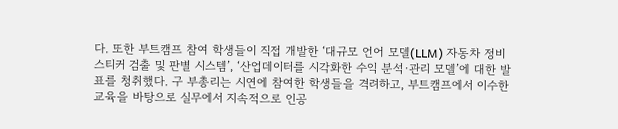다. 또한 부트캠프 참여 학생들이 직접 개발한 ‘대규모 언어 모델(LLM) 자동차 정비 스티커 검출 및 판별 시스템’, ‘산업데이터를 시각화한 수익 분석·관리 모델’에 대한 발표를 청취했다. 구 부총리는 시연에 참여한 학생들을 격려하고, 부트캠프에서 이수한 교육을 바탕으로 실무에서 지속적으로 인공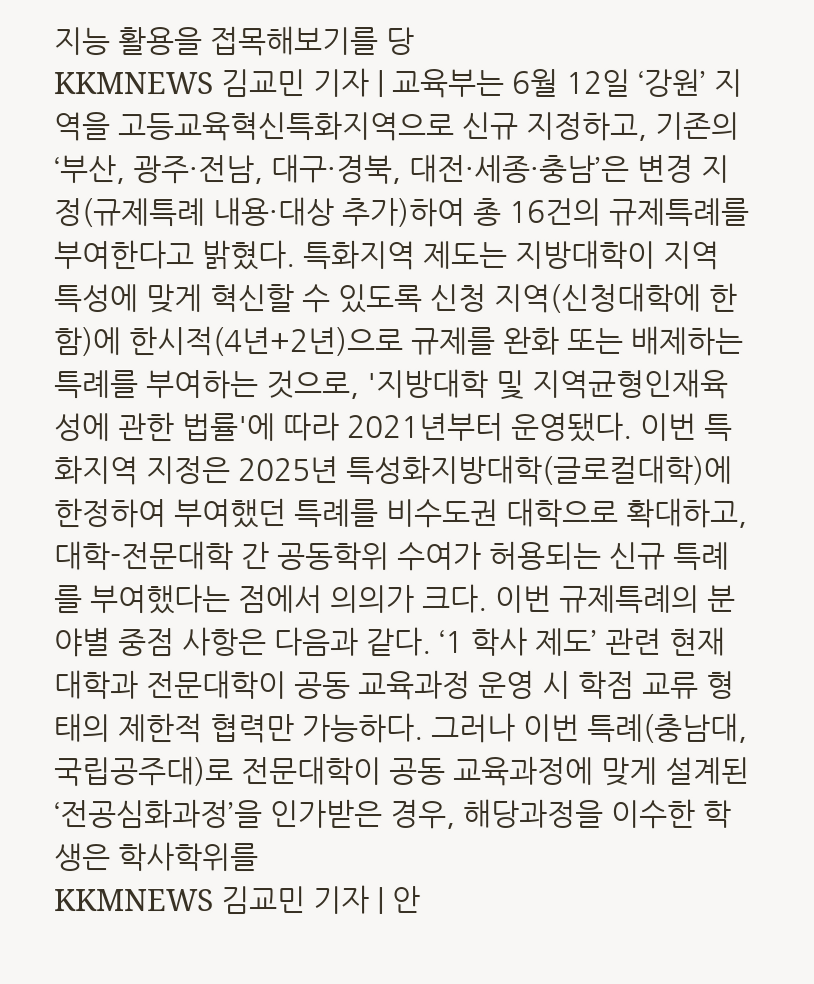지능 활용을 접목해보기를 당
KKMNEWS 김교민 기자 | 교육부는 6월 12일 ‘강원’ 지역을 고등교육혁신특화지역으로 신규 지정하고, 기존의 ‘부산, 광주·전남, 대구·경북, 대전·세종·충남’은 변경 지정(규제특례 내용·대상 추가)하여 총 16건의 규제특례를 부여한다고 밝혔다. 특화지역 제도는 지방대학이 지역 특성에 맞게 혁신할 수 있도록 신청 지역(신청대학에 한함)에 한시적(4년+2년)으로 규제를 완화 또는 배제하는 특례를 부여하는 것으로, '지방대학 및 지역균형인재육성에 관한 법률'에 따라 2021년부터 운영됐다. 이번 특화지역 지정은 2025년 특성화지방대학(글로컬대학)에 한정하여 부여했던 특례를 비수도권 대학으로 확대하고, 대학-전문대학 간 공동학위 수여가 허용되는 신규 특례를 부여했다는 점에서 의의가 크다. 이번 규제특례의 분야별 중점 사항은 다음과 같다. ‘1 학사 제도’ 관련 현재 대학과 전문대학이 공동 교육과정 운영 시 학점 교류 형태의 제한적 협력만 가능하다. 그러나 이번 특례(충남대, 국립공주대)로 전문대학이 공동 교육과정에 맞게 설계된 ‘전공심화과정’을 인가받은 경우, 해당과정을 이수한 학생은 학사학위를
KKMNEWS 김교민 기자 | 안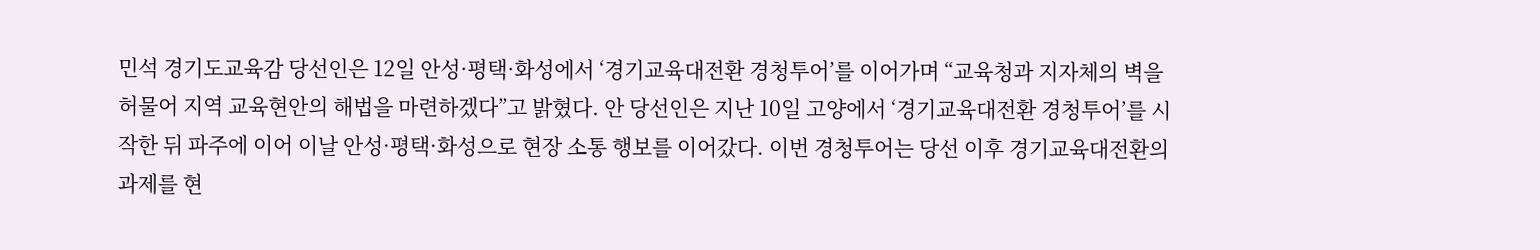민석 경기도교육감 당선인은 12일 안성·평택·화성에서 ‘경기교육대전환 경청투어’를 이어가며 “교육청과 지자체의 벽을 허물어 지역 교육현안의 해법을 마련하겠다”고 밝혔다. 안 당선인은 지난 10일 고양에서 ‘경기교육대전환 경청투어’를 시작한 뒤 파주에 이어 이날 안성·평택·화성으로 현장 소통 행보를 이어갔다. 이번 경청투어는 당선 이후 경기교육대전환의 과제를 현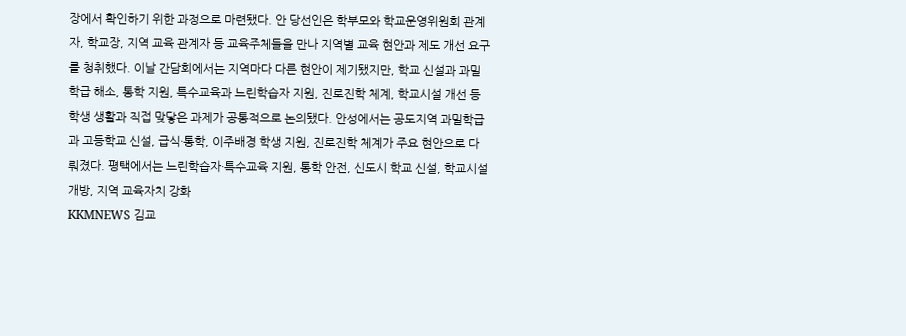장에서 확인하기 위한 과정으로 마련됐다. 안 당선인은 학부모와 학교운영위원회 관계자, 학교장, 지역 교육 관계자 등 교육주체들을 만나 지역별 교육 현안과 제도 개선 요구를 청취했다. 이날 간담회에서는 지역마다 다른 현안이 제기됐지만, 학교 신설과 과밀학급 해소, 통학 지원, 특수교육과 느린학습자 지원, 진로진학 체계, 학교시설 개선 등 학생 생활과 직접 맞닿은 과제가 공통적으로 논의됐다. 안성에서는 공도지역 과밀학급과 고등학교 신설, 급식·통학, 이주배경 학생 지원, 진로진학 체계가 주요 현안으로 다뤄졌다. 평택에서는 느린학습자·특수교육 지원, 통학 안전, 신도시 학교 신설, 학교시설 개방, 지역 교육자치 강화
KKMNEWS 김교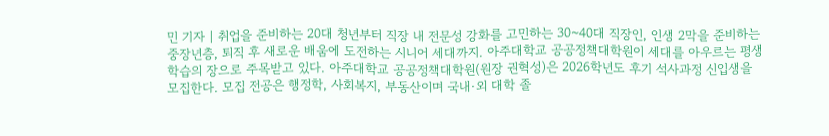민 기자 | 취업을 준비하는 20대 청년부터 직장 내 전문성 강화를 고민하는 30~40대 직장인, 인생 2막을 준비하는 중장년층, 퇴직 후 새로운 배움에 도전하는 시니어 세대까지. 아주대학교 공공정책대학원이 세대를 아우르는 평생학습의 장으로 주목받고 있다. 아주대학교 공공정책대학원(원장 권혁성)은 2026학년도 후기 석사과정 신입생을 모집한다. 모집 전공은 행정학, 사회복지, 부동산이며 국내·외 대학 졸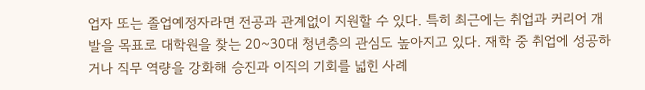업자 또는 졸업예정자라면 전공과 관계없이 지원할 수 있다. 특히 최근에는 취업과 커리어 개발을 목표로 대학원을 찾는 20~30대 청년층의 관심도 높아지고 있다. 재학 중 취업에 성공하거나 직무 역량을 강화해 승진과 이직의 기회를 넓힌 사례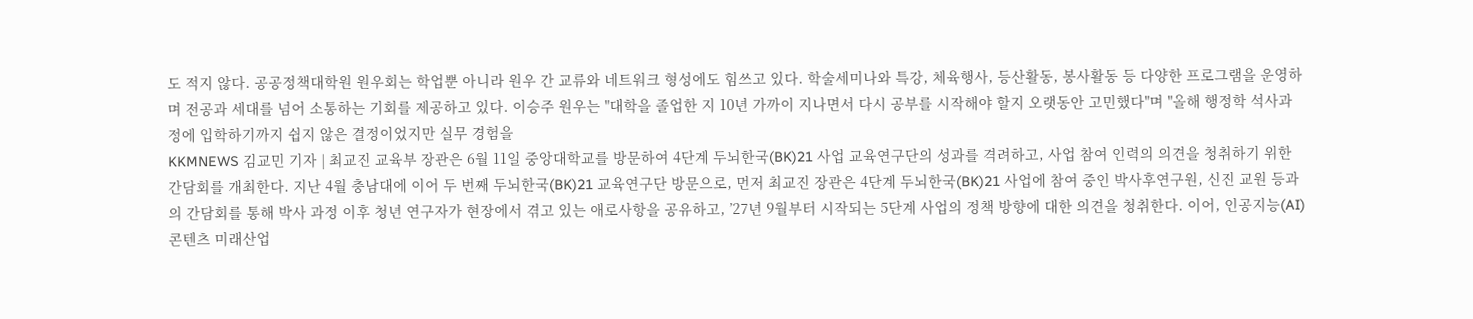도 적지 않다. 공공정책대학원 원우회는 학업뿐 아니라 원우 간 교류와 네트워크 형성에도 힘쓰고 있다. 학술세미나와 특강, 체육행사, 등산활동, 봉사활동 등 다양한 프로그램을 운영하며 전공과 세대를 넘어 소통하는 기회를 제공하고 있다. 이승주 원우는 "대학을 졸업한 지 10년 가까이 지나면서 다시 공부를 시작해야 할지 오랫동안 고민했다"며 "올해 행정학 석사과정에 입학하기까지 쉽지 않은 결정이었지만 실무 경험을
KKMNEWS 김교민 기자 | 최교진 교육부 장관은 6월 11일 중앙대학교를 방문하여 4단계 두뇌한국(BK)21 사업 교육연구단의 성과를 격려하고, 사업 참여 인력의 의견을 청취하기 위한 간담회를 개최한다. 지난 4월 충남대에 이어 두 번째 두뇌한국(BK)21 교육연구단 방문으로, 먼저 최교진 장관은 4단계 두뇌한국(BK)21 사업에 참여 중인 박사후연구원, 신진 교원 등과의 간담회를 통해 박사 과정 이후 청년 연구자가 현장에서 겪고 있는 애로사항을 공유하고, ’27년 9월부터 시작되는 5단계 사업의 정책 방향에 대한 의견을 청취한다. 이어, 인공지능(AI) 콘텐츠 미래산업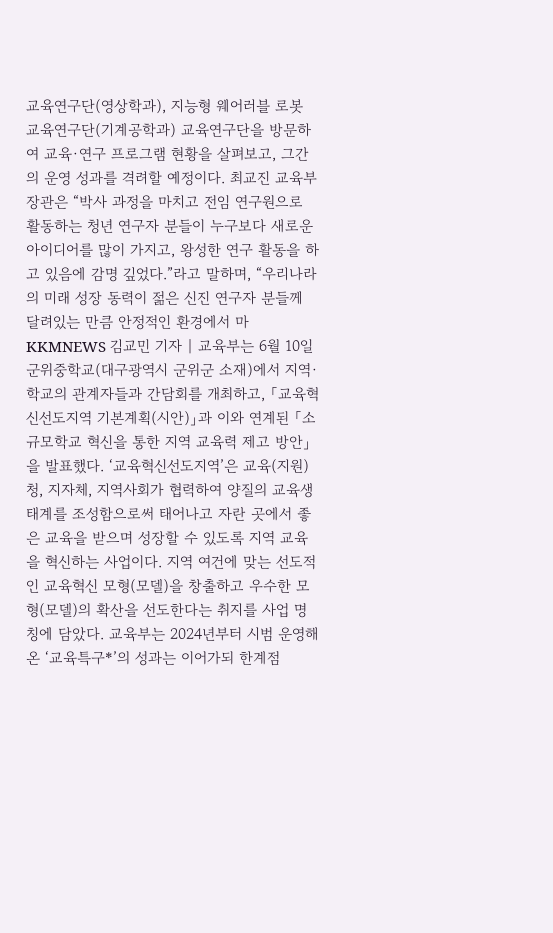교육연구단(영상학과), 지능형 웨어러블 로봇 교육연구단(기계공학과) 교육연구단을 방문하여 교육·연구 프로그램 현황을 살펴보고, 그간의 운영 성과를 격려할 예정이다. 최교진 교육부 장관은 “박사 과정을 마치고 전임 연구원으로 활동하는 청년 연구자 분들이 누구보다 새로운 아이디어를 많이 가지고, 왕성한 연구 활동을 하고 있음에 감명 깊었다.”라고 말하며, “우리나라의 미래 성장 동력이 젊은 신진 연구자 분들께 달려있는 만큼 안정적인 환경에서 마
KKMNEWS 김교민 기자 | 교육부는 6월 10일 군위중학교(대구광역시 군위군 소재)에서 지역·학교의 관계자들과 간담회를 개최하고, 「교육혁신선도지역 기본계획(시안)」과 이와 연계된 「소규모학교 혁신을 통한 지역 교육력 제고 방안」을 발표했다. ‘교육혁신선도지역’은 교육(지원)청, 지자체, 지역사회가 협력하여 양질의 교육생태계를 조성함으로써 태어나고 자란 곳에서 좋은 교육을 받으며 성장할 수 있도록 지역 교육을 혁신하는 사업이다. 지역 여건에 맞는 선도적인 교육혁신 모형(모델)을 창출하고 우수한 모형(모델)의 확산을 선도한다는 취지를 사업 명칭에 담았다. 교육부는 2024년부터 시범 운영해 온 ‘교육특구*’의 성과는 이어가되 한계점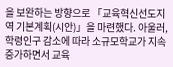을 보완하는 방향으로 「교육혁신선도지역 기본계획(시안)」을 마련했다. 아울러, 학령인구 감소에 따라 소규모학교가 지속 증가하면서 교육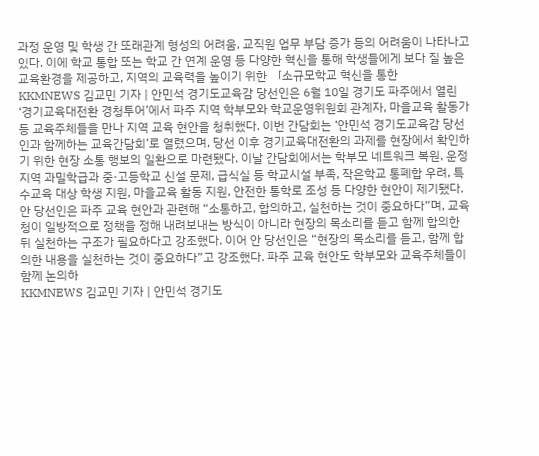과정 운영 및 학생 간 또래관계 형성의 어려움, 교직원 업무 부담 증가 등의 어려움이 나타나고 있다. 이에 학교 통합 또는 학교 간 연계 운영 등 다양한 혁신을 통해 학생들에게 보다 질 높은 교육환경을 제공하고, 지역의 교육력을 높이기 위한 「소규모학교 혁신을 통한
KKMNEWS 김교민 기자 | 안민석 경기도교육감 당선인은 6월 10일 경기도 파주에서 열린 ‘경기교육대전환 경청투어’에서 파주 지역 학부모와 학교운영위원회 관계자, 마을교육 활동가 등 교육주체들을 만나 지역 교육 현안을 청취했다. 이번 간담회는 ‘안민석 경기도교육감 당선인과 함께하는 교육간담회’로 열렸으며, 당선 이후 경기교육대전환의 과제를 현장에서 확인하기 위한 현장 소통 행보의 일환으로 마련됐다. 이날 간담회에서는 학부모 네트워크 복원, 운정 지역 과밀학급과 중·고등학교 신설 문제, 급식실 등 학교시설 부족, 작은학교 통폐합 우려, 특수교육 대상 학생 지원, 마을교육 활동 지원, 안전한 통학로 조성 등 다양한 현안이 제기됐다. 안 당선인은 파주 교육 현안과 관련해 “소통하고, 합의하고, 실천하는 것이 중요하다”며, 교육청이 일방적으로 정책을 정해 내려보내는 방식이 아니라 현장의 목소리를 듣고 함께 합의한 뒤 실천하는 구조가 필요하다고 강조했다. 이어 안 당선인은 “현장의 목소리를 듣고, 함께 합의한 내용을 실천하는 것이 중요하다”고 강조했다. 파주 교육 현안도 학부모와 교육주체들이 함께 논의하
KKMNEWS 김교민 기자 | 안민석 경기도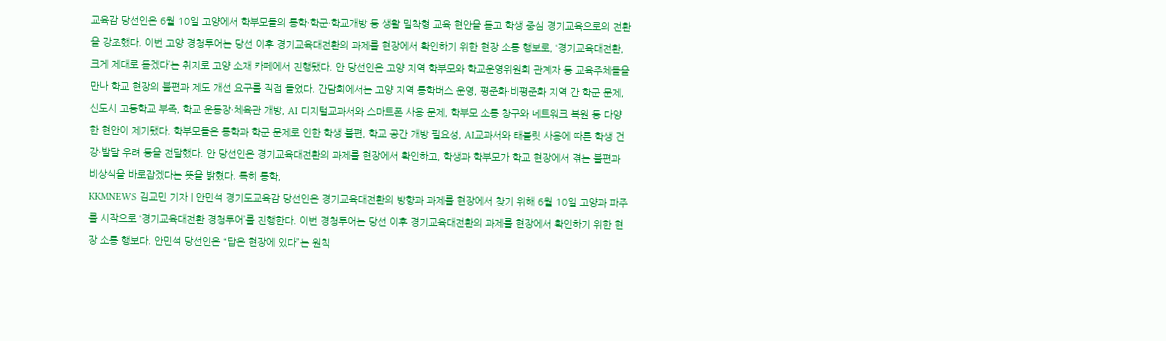교육감 당선인은 6월 10일 고양에서 학부모들의 통학·학군·학교개방 등 생활 밀착형 교육 현안을 듣고 학생 중심 경기교육으로의 전환을 강조했다. 이번 고양 경청투어는 당선 이후 경기교육대전환의 과제를 현장에서 확인하기 위한 현장 소통 행보로, ‘경기교육대전환, 크게 제대로 듣겠다’는 취지로 고양 소재 카페에서 진행됐다. 안 당선인은 고양 지역 학부모와 학교운영위원회 관계자 등 교육주체들을 만나 학교 현장의 불편과 제도 개선 요구를 직접 들었다. 간담회에서는 고양 지역 통학버스 운영, 평준화·비평준화 지역 간 학군 문제, 신도시 고등학교 부족, 학교 운동장·체육관 개방, AI 디지털교과서와 스마트폰 사용 문제, 학부모 소통 창구와 네트워크 복원 등 다양한 현안이 제기됐다. 학부모들은 통학과 학군 문제로 인한 학생 불편, 학교 공간 개방 필요성, AI교과서와 태블릿 사용에 따른 학생 건강·발달 우려 등을 전달했다. 안 당선인은 경기교육대전환의 과제를 현장에서 확인하고, 학생과 학부모가 학교 현장에서 겪는 불편과 비상식을 바로잡겠다는 뜻을 밝혔다. 특히 통학,
KKMNEWS 김교민 기자 | 안민석 경기도교육감 당선인은 경기교육대전환의 방향과 과제를 현장에서 찾기 위해 6월 10일 고양과 파주를 시작으로 ‘경기교육대전환 경청투어’를 진행한다. 이번 경청투어는 당선 이후 경기교육대전환의 과제를 현장에서 확인하기 위한 현장 소통 행보다. 안민석 당선인은 “답은 현장에 있다”는 원칙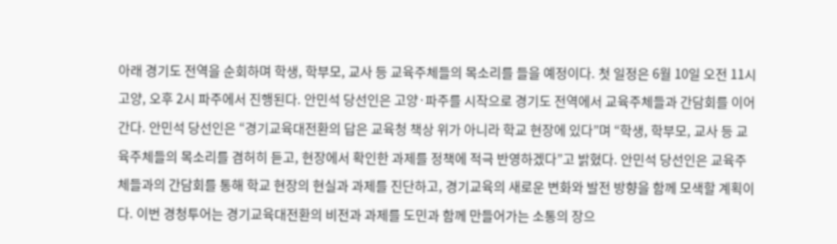아래 경기도 전역을 순회하며 학생, 학부모, 교사 등 교육주체들의 목소리를 들을 예정이다. 첫 일정은 6월 10일 오전 11시 고양, 오후 2시 파주에서 진행된다. 안민석 당선인은 고양·파주를 시작으로 경기도 전역에서 교육주체들과 간담회를 이어간다. 안민석 당선인은 “경기교육대전환의 답은 교육청 책상 위가 아니라 학교 현장에 있다”며 “학생, 학부모, 교사 등 교육주체들의 목소리를 겸허히 듣고, 현장에서 확인한 과제를 정책에 적극 반영하겠다”고 밝혔다. 안민석 당선인은 교육주체들과의 간담회를 통해 학교 현장의 현실과 과제를 진단하고, 경기교육의 새로운 변화와 발전 방향을 함께 모색할 계획이다. 이번 경청투어는 경기교육대전환의 비전과 과제를 도민과 함께 만들어가는 소통의 장으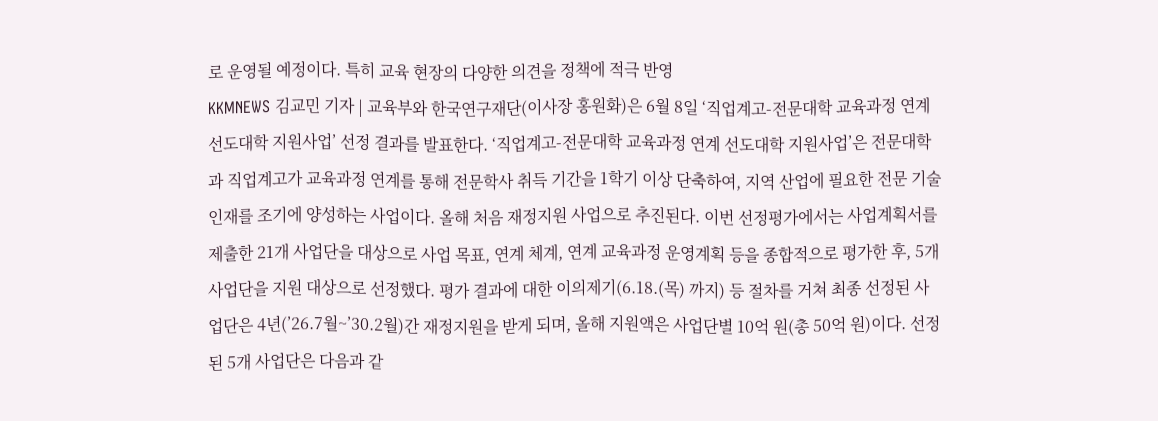로 운영될 예정이다. 특히 교육 현장의 다양한 의견을 정책에 적극 반영
KKMNEWS 김교민 기자 | 교육부와 한국연구재단(이사장 홍원화)은 6월 8일 ‘직업계고-전문대학 교육과정 연계 선도대학 지원사업’ 선정 결과를 발표한다. ‘직업계고-전문대학 교육과정 연계 선도대학 지원사업’은 전문대학과 직업계고가 교육과정 연계를 통해 전문학사 취득 기간을 1학기 이상 단축하여, 지역 산업에 필요한 전문 기술인재를 조기에 양성하는 사업이다. 올해 처음 재정지원 사업으로 추진된다. 이번 선정평가에서는 사업계획서를 제출한 21개 사업단을 대상으로 사업 목표, 연계 체계, 연계 교육과정 운영계획 등을 종합적으로 평가한 후, 5개 사업단을 지원 대상으로 선정했다. 평가 결과에 대한 이의제기(6.18.(목) 까지) 등 절차를 거쳐 최종 선정된 사업단은 4년(’26.7월~’30.2월)간 재정지원을 받게 되며, 올해 지원액은 사업단별 10억 원(총 50억 원)이다. 선정된 5개 사업단은 다음과 같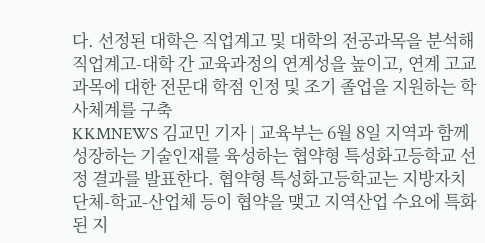다. 선정된 대학은 직업계고 및 대학의 전공과목을 분석해 직업계고-대학 간 교육과정의 연계성을 높이고, 연계 고교 과목에 대한 전문대 학점 인정 및 조기 졸업을 지원하는 학사체계를 구축
KKMNEWS 김교민 기자 | 교육부는 6월 8일 지역과 함께 성장하는 기술인재를 육성하는 협약형 특성화고등학교 선정 결과를 발표한다. 협약형 특성화고등학교는 지방자치단체-학교-산업체 등이 협약을 맺고 지역산업 수요에 특화된 지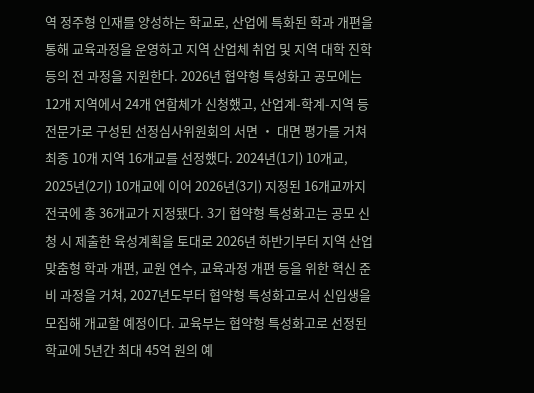역 정주형 인재를 양성하는 학교로, 산업에 특화된 학과 개편을 통해 교육과정을 운영하고 지역 산업체 취업 및 지역 대학 진학 등의 전 과정을 지원한다. 2026년 협약형 특성화고 공모에는 12개 지역에서 24개 연합체가 신청했고, 산업계-학계-지역 등 전문가로 구성된 선정심사위원회의 서면 ‧ 대면 평가를 거쳐 최종 10개 지역 16개교를 선정했다. 2024년(1기) 10개교, 2025년(2기) 10개교에 이어 2026년(3기) 지정된 16개교까지 전국에 총 36개교가 지정됐다. 3기 협약형 특성화고는 공모 신청 시 제출한 육성계획을 토대로 2026년 하반기부터 지역 산업 맞춤형 학과 개편, 교원 연수, 교육과정 개편 등을 위한 혁신 준비 과정을 거쳐, 2027년도부터 협약형 특성화고로서 신입생을 모집해 개교할 예정이다. 교육부는 협약형 특성화고로 선정된 학교에 5년간 최대 45억 원의 예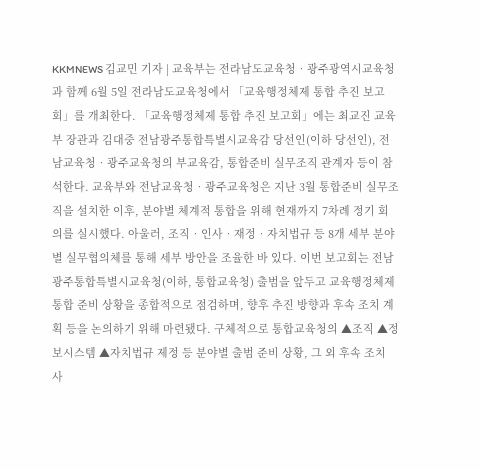KKMNEWS 김교민 기자 | 교육부는 전라남도교육청‧광주광역시교육청과 함께 6월 5일 전라남도교육청에서 「교육행정체제 통합 추진 보고회」를 개최한다. 「교육행정체제 통합 추진 보고회」에는 최교진 교육부 장관과 김대중 전남광주통합특별시교육감 당선인(이하 당선인), 전남교육청‧광주교육청의 부교육감, 통합준비 실무조직 관계자 등이 참석한다. 교육부와 전남교육청‧광주교육청은 지난 3월 통합준비 실무조직을 설치한 이후, 분야별 체계적 통합을 위해 현재까지 7차례 정기 회의를 실시했다. 아울러, 조직‧인사‧재정‧자치법규 등 8개 세부 분야별 실무협의체를 통해 세부 방안을 조율한 바 있다. 이번 보고회는 전남광주통합특별시교육청(이하, 통합교육청) 출범을 앞두고 교육행정체제 통합 준비 상황을 종합적으로 점검하며, 향후 추진 방향과 후속 조치 계획 등을 논의하기 위해 마련됐다. 구체적으로 통합교육청의 ▲조직 ▲정보시스템 ▲자치법규 제정 등 분야별 출범 준비 상황, 그 외 후속 조치 사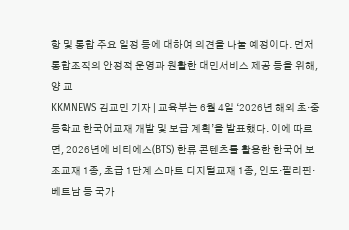항 및 통합 주요 일정 등에 대하여 의견을 나눌 예정이다. 먼저 통합조직의 안정적 운영과 원활한 대민서비스 제공 등을 위해, 양 교
KKMNEWS 김교민 기자 | 교육부는 6월 4일 ‘2026년 해외 초·중등학교 한국어교재 개발 및 보급 계획’을 발표했다. 이에 따르면, 2026년에 비티에스(BTS) 한류 콘텐츠를 활용한 한국어 보조교재 1종, 초급 1단계 스마트 디지털교재 1종, 인도·필리핀·베트남 등 국가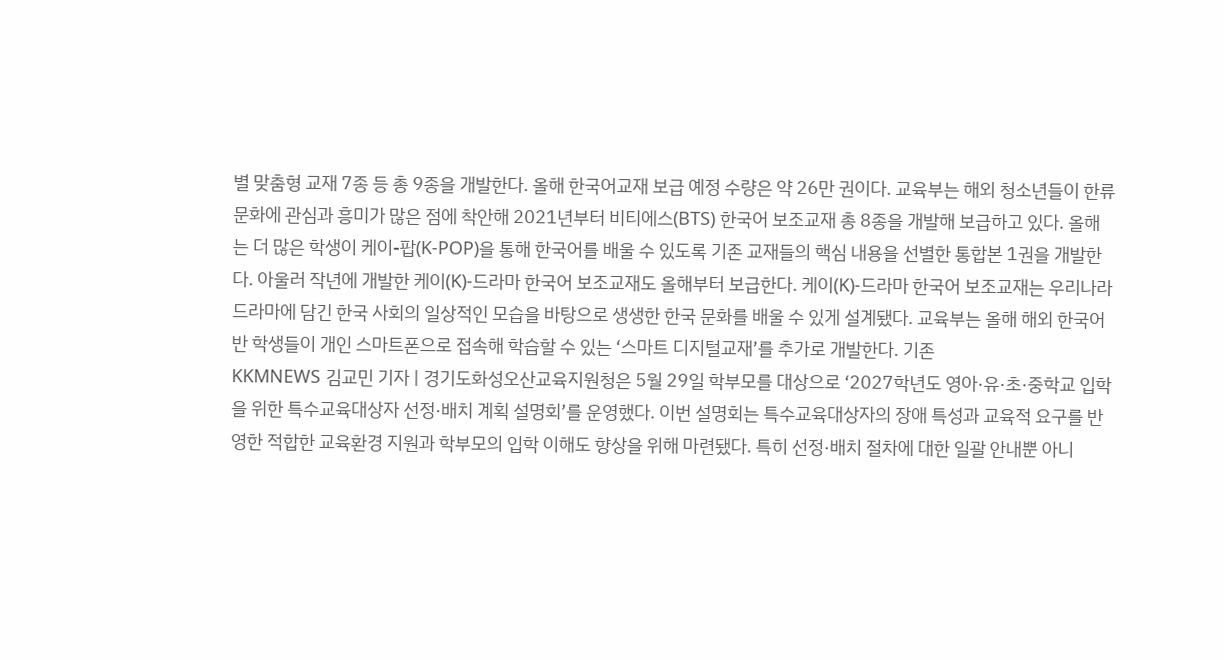별 맞춤형 교재 7종 등 총 9종을 개발한다. 올해 한국어교재 보급 예정 수량은 약 26만 권이다. 교육부는 해외 청소년들이 한류 문화에 관심과 흥미가 많은 점에 착안해 2021년부터 비티에스(BTS) 한국어 보조교재 총 8종을 개발해 보급하고 있다. 올해는 더 많은 학생이 케이-팝(K-POP)을 통해 한국어를 배울 수 있도록 기존 교재들의 핵심 내용을 선별한 통합본 1권을 개발한다. 아울러 작년에 개발한 케이(K)-드라마 한국어 보조교재도 올해부터 보급한다. 케이(K)-드라마 한국어 보조교재는 우리나라 드라마에 담긴 한국 사회의 일상적인 모습을 바탕으로 생생한 한국 문화를 배울 수 있게 설계됐다. 교육부는 올해 해외 한국어반 학생들이 개인 스마트폰으로 접속해 학습할 수 있는 ‘스마트 디지털교재’를 추가로 개발한다. 기존
KKMNEWS 김교민 기자 | 경기도화성오산교육지원청은 5월 29일 학부모를 대상으로 ‘2027학년도 영아·유·초·중학교 입학을 위한 특수교육대상자 선정·배치 계획 설명회’를 운영했다. 이번 설명회는 특수교육대상자의 장애 특성과 교육적 요구를 반영한 적합한 교육환경 지원과 학부모의 입학 이해도 향상을 위해 마련됐다. 특히 선정·배치 절차에 대한 일괄 안내뿐 아니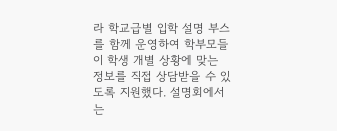라 학교급별 입학 설명 부스를 함께 운영하여 학부모들이 학생 개별 상황에 맞는 정보를 직접 상담받을 수 있도록 지원했다. 설명회에서는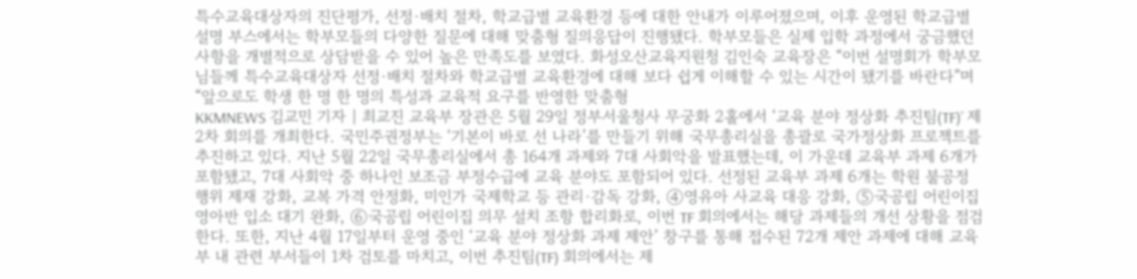특수교육대상자의 진단평가, 선정·배치 절차, 학교급별 교육환경 등에 대한 안내가 이루어졌으며, 이후 운영된 학교급별 설명 부스에서는 학부모들의 다양한 질문에 대해 맞춤형 질의응답이 진행됐다. 학부모들은 실제 입학 과정에서 궁금했던 사항을 개별적으로 상담받을 수 있어 높은 만족도를 보였다. 화성오산교육지원청 김인숙 교육장은 “이번 설명회가 학부모님들께 특수교육대상자 선정·배치 절차와 학교급별 교육환경에 대해 보다 쉽게 이해할 수 있는 시간이 됐기를 바란다”며 “앞으로도 학생 한 명 한 명의 특성과 교육적 요구를 반영한 맞춤형
KKMNEWS 김교민 기자 | 최교진 교육부 장관은 5월 29일 정부서울청사 무궁화 2홀에서 ‘교육 분야 정상화 추진팀(TF)’ 제2차 회의를 개최한다. 국민주권정부는 ‘기본이 바로 선 나라’를 만들기 위해 국무총리실을 총괄로 국가정상화 프로젝트를 추진하고 있다. 지난 5월 22일 국무총리실에서 총 164개 과제와 7대 사회악을 발표했는데, 이 가운데 교육부 과제 6개가 포함됐고, 7대 사회악 중 하나인 보조금 부정수급에 교육 분야도 포함되어 있다. 선정된 교육부 과제 6개는 학원 불공정 행위 제재 강화, 교복 가격 안정화, 미인가 국제학교 등 관리·감독 강화, ④영유아 사교육 대응 강화, ⑤국공립 어린이집 영아반 입소 대기 완화, ⑥국공립 어린이집 의무 설치 조항 합리화로, 이번 TF 회의에서는 해당 과제들의 개선 상황을 점검한다. 또한, 지난 4월 17일부터 운영 중인 ‘교육 분야 정상화 과제 제안’ 창구를 통해 접수된 72개 제안 과제에 대해 교육부 내 관련 부서들이 1차 검토를 마치고, 이번 추진팀(TF) 회의에서는 제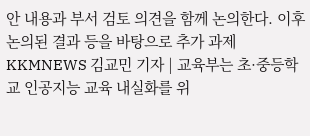안 내용과 부서 검토 의견을 함께 논의한다. 이후 논의된 결과 등을 바탕으로 추가 과제
KKMNEWS 김교민 기자 | 교육부는 초·중등학교 인공지능 교육 내실화를 위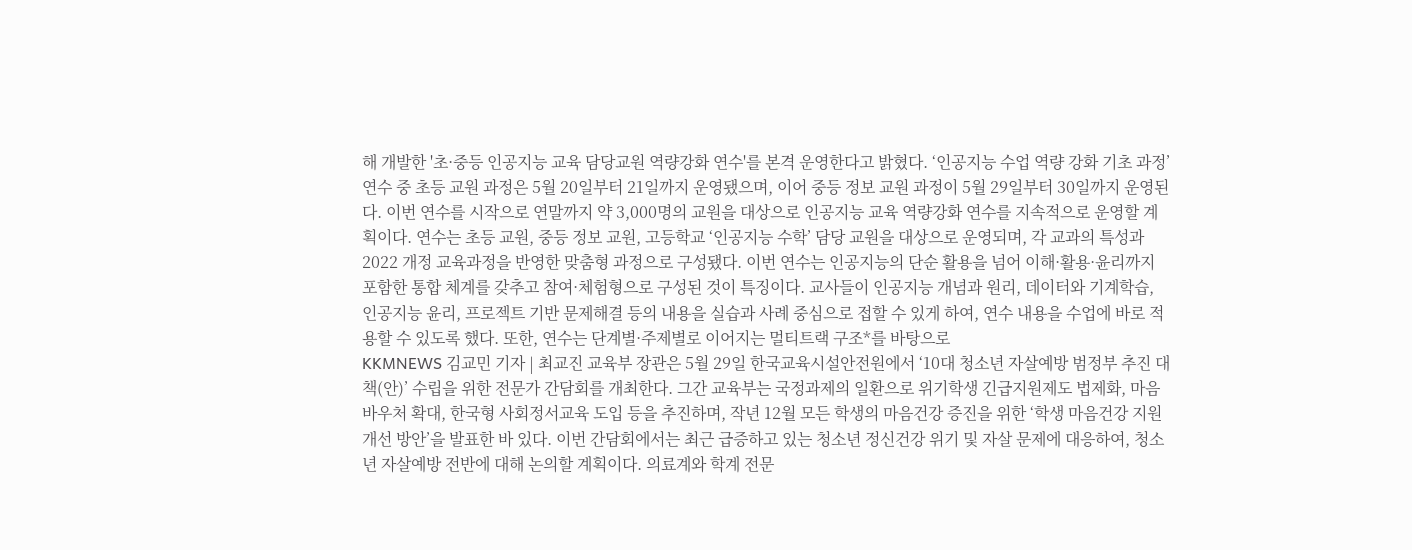해 개발한 '초·중등 인공지능 교육 담당교원 역량강화 연수'를 본격 운영한다고 밝혔다. ‘인공지능 수업 역량 강화 기초 과정’ 연수 중 초등 교원 과정은 5월 20일부터 21일까지 운영됐으며, 이어 중등 정보 교원 과정이 5월 29일부터 30일까지 운영된다. 이번 연수를 시작으로 연말까지 약 3,000명의 교원을 대상으로 인공지능 교육 역량강화 연수를 지속적으로 운영할 계획이다. 연수는 초등 교원, 중등 정보 교원, 고등학교 ‘인공지능 수학’ 담당 교원을 대상으로 운영되며, 각 교과의 특성과 2022 개정 교육과정을 반영한 맞춤형 과정으로 구성됐다. 이번 연수는 인공지능의 단순 활용을 넘어 이해·활용·윤리까지 포함한 통합 체계를 갖추고 참여·체험형으로 구성된 것이 특징이다. 교사들이 인공지능 개념과 원리, 데이터와 기계학습, 인공지능 윤리, 프로젝트 기반 문제해결 등의 내용을 실습과 사례 중심으로 접할 수 있게 하여, 연수 내용을 수업에 바로 적용할 수 있도록 했다. 또한, 연수는 단계별·주제별로 이어지는 멀티트랙 구조*를 바탕으로
KKMNEWS 김교민 기자 | 최교진 교육부 장관은 5월 29일 한국교육시설안전원에서 ‘10대 청소년 자살예방 범정부 추진 대책(안)’ 수립을 위한 전문가 간담회를 개최한다. 그간 교육부는 국정과제의 일환으로 위기학생 긴급지원제도 법제화, 마음바우처 확대, 한국형 사회정서교육 도입 등을 추진하며, 작년 12월 모든 학생의 마음건강 증진을 위한 ‘학생 마음건강 지원 개선 방안’을 발표한 바 있다. 이번 간담회에서는 최근 급증하고 있는 청소년 정신건강 위기 및 자살 문제에 대응하여, 청소년 자살예방 전반에 대해 논의할 계획이다. 의료계와 학계 전문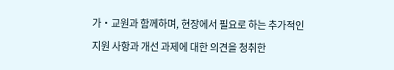가‧교원과 함께하며, 현장에서 필요로 하는 추가적인 지원 사항과 개선 과제에 대한 의견을 청취한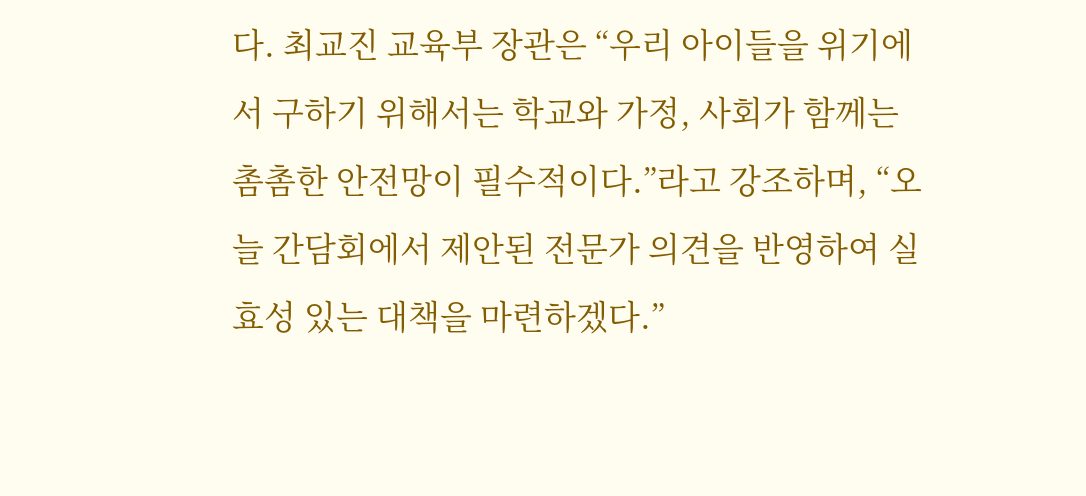다. 최교진 교육부 장관은 “우리 아이들을 위기에서 구하기 위해서는 학교와 가정, 사회가 함께는 촘촘한 안전망이 필수적이다.”라고 강조하며, “오늘 간담회에서 제안된 전문가 의견을 반영하여 실효성 있는 대책을 마련하겠다.”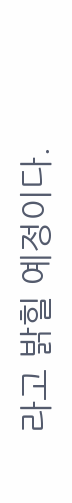라고 밝힐 예정이다.